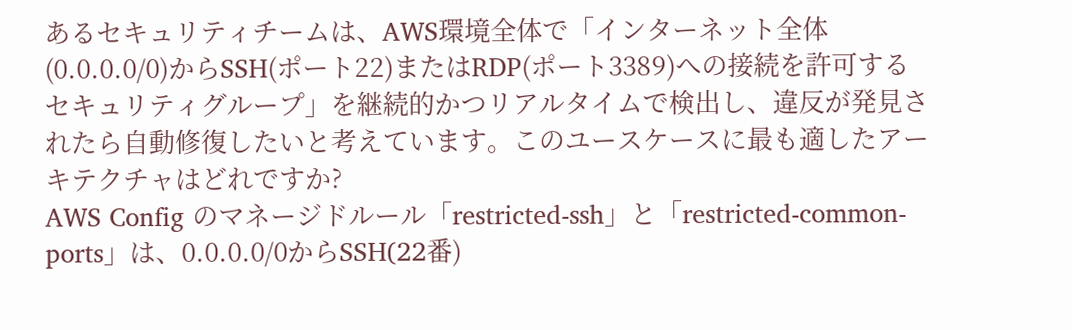あるセキュリティチームは、AWS環境全体で「インターネット全体(0.0.0.0/0)からSSH(ポート22)またはRDP(ポート3389)への接続を許可するセキュリティグループ」を継続的かつリアルタイムで検出し、違反が発見されたら自動修復したいと考えています。このユースケースに最も適したアーキテクチャはどれですか?
AWS Config のマネージドルール「restricted-ssh」と「restricted-common-ports」は、0.0.0.0/0からSSH(22番)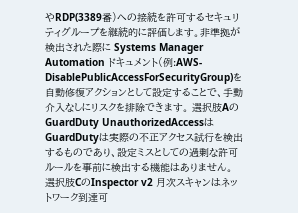やRDP(3389番)への接続を許可するセキュリティグループを継続的に評価します。非準拠が検出された際に Systems Manager Automation ドキュメント(例:AWS-DisablePublicAccessForSecurityGroup)を自動修復アクションとして設定することで、手動介入なしにリスクを排除できます。 選択肢AのGuardDuty UnauthorizedAccessはGuardDutyは実際の不正アクセス試行を検出するものであり、設定ミスとしての過剰な許可ルールを事前に検出する機能はありません。 選択肢CのInspector v2 月次スキャンはネットワーク到達可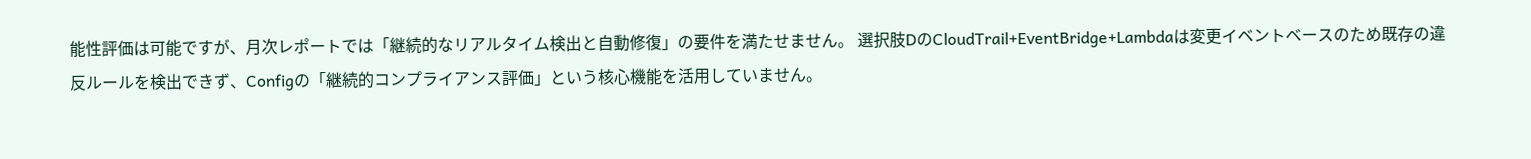能性評価は可能ですが、月次レポートでは「継続的なリアルタイム検出と自動修復」の要件を満たせません。 選択肢DのCloudTrail+EventBridge+Lambdaは変更イベントベースのため既存の違反ルールを検出できず、Configの「継続的コンプライアンス評価」という核心機能を活用していません。